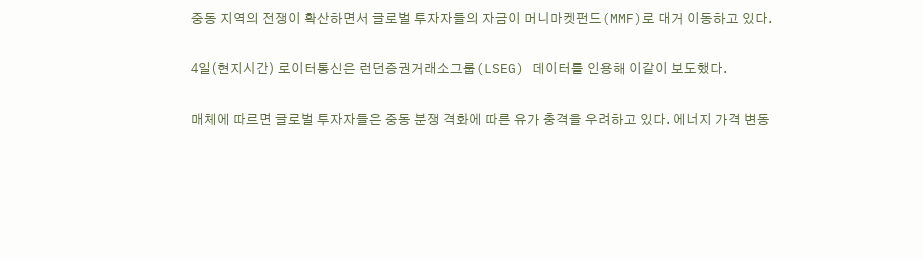중동 지역의 전쟁이 확산하면서 글로벌 투자자들의 자금이 머니마켓펀드(MMF)로 대거 이동하고 있다.

4일(현지시간) 로이터통신은 런던증권거래소그룹(LSEG) 데이터를 인용해 이같이 보도했다.

매체에 따르면 글로벌 투자자들은 중동 분쟁 격화에 따른 유가 충격을 우려하고 있다. 에너지 가격 변동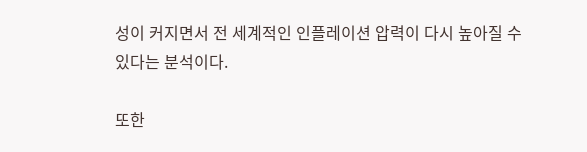성이 커지면서 전 세계적인 인플레이션 압력이 다시 높아질 수 있다는 분석이다.

또한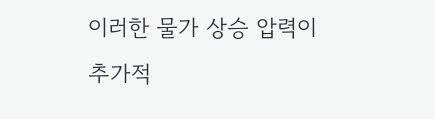이러한 물가 상승 압력이 추가적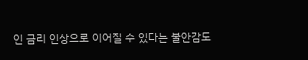인 금리 인상으로 이어질 수 있다는 불안감도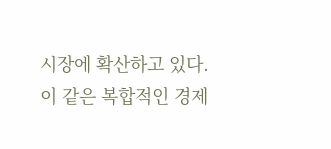시장에 확산하고 있다. 이 같은 복합적인 경제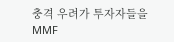충격 우려가 투자자들을 MMF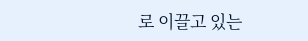로 이끌고 있는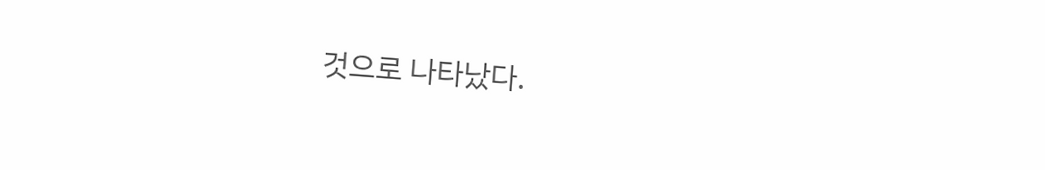것으로 나타났다.